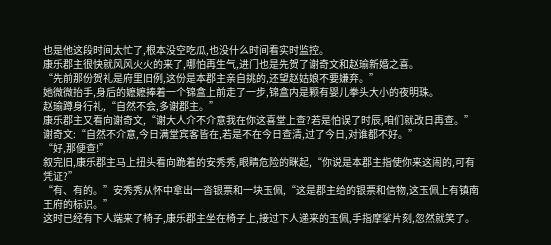也是他这段时间太忙了,根本没空吃瓜,也没什么时间看实时监控。
康乐郡主很快就风风火火的来了,哪怕再生气,进门也是先贺了谢奇文和赵瑜新婚之喜。
“先前那份贺礼是府里旧例,这份是本郡主亲自挑的,还望赵姑娘不要嫌弃。”
她微微抬手,身后的嬷嬷捧着一个锦盒上前走了一步,锦盒内是颗有婴儿拳头大小的夜明珠。
赵瑜蹲身行礼,“自然不会,多谢郡主。”
康乐郡主又看向谢奇文,“谢大人介不介意我在你这喜堂上查?若是怕误了时辰,咱们就改日再查。”
谢奇文:“自然不介意,今日满堂宾客皆在,若是不在今日查清,过了今日,对谁都不好。”
“好,那便查!”
叙完旧,康乐郡主马上扭头看向跪着的安秀秀,眼睛危险的眯起,“你说是本郡主指使你来这闹的,可有凭证?”
“有、有的。”安秀秀从怀中拿出一沓银票和一块玉佩,“这是郡主给的银票和信物,这玉佩上有镇南王府的标识。”
这时已经有下人端来了椅子,康乐郡主坐在椅子上,接过下人递来的玉佩,手指摩挲片刻,忽然就笑了。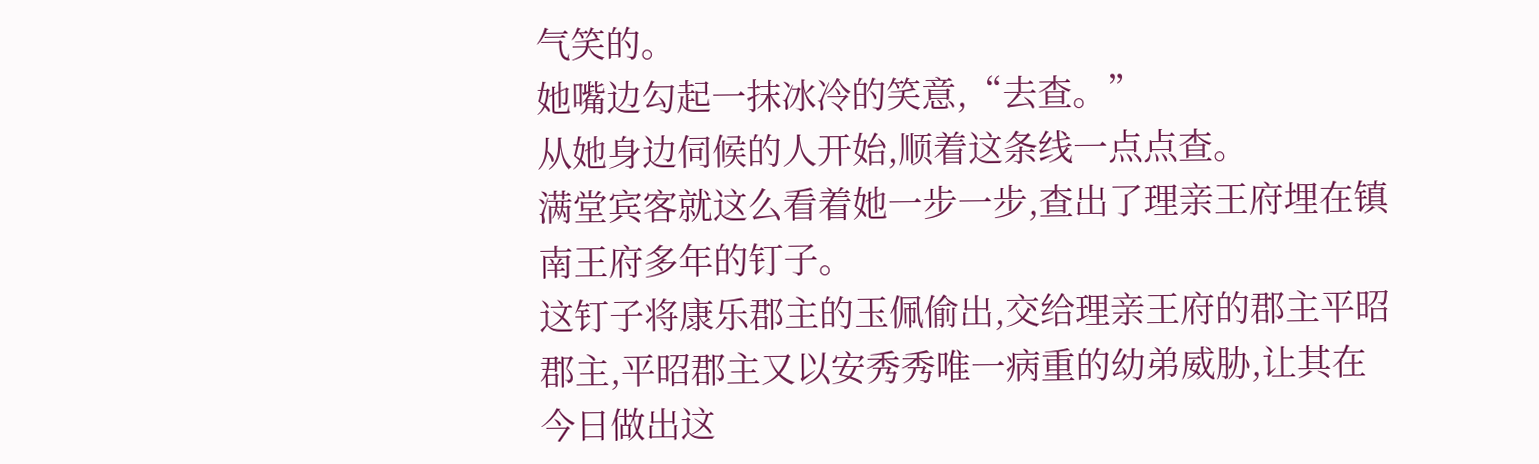气笑的。
她嘴边勾起一抹冰冷的笑意,“去查。”
从她身边伺候的人开始,顺着这条线一点点查。
满堂宾客就这么看着她一步一步,查出了理亲王府埋在镇南王府多年的钉子。
这钉子将康乐郡主的玉佩偷出,交给理亲王府的郡主平昭郡主,平昭郡主又以安秀秀唯一病重的幼弟威胁,让其在今日做出这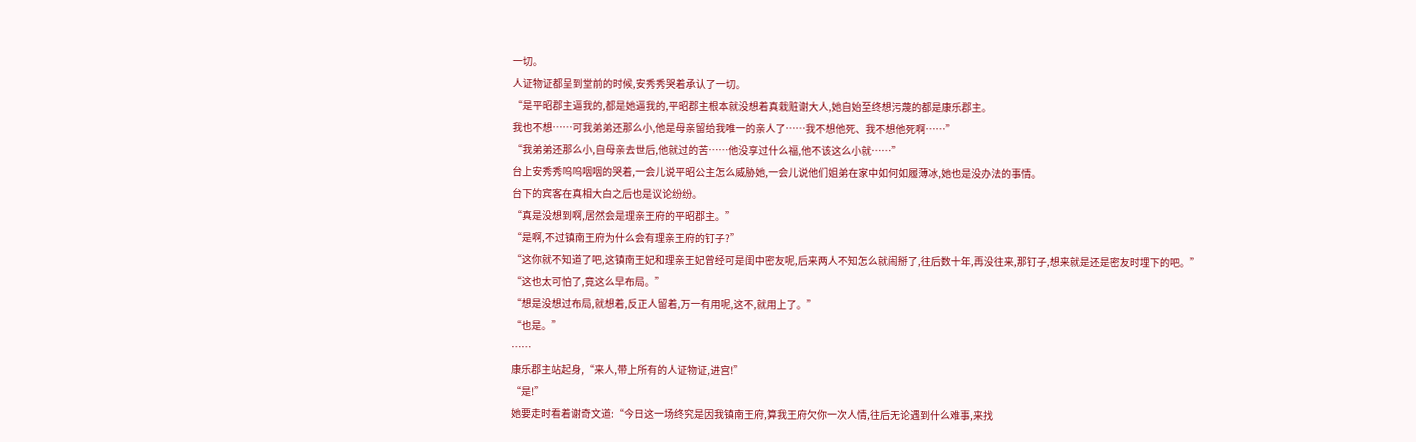一切。
人证物证都呈到堂前的时候,安秀秀哭着承认了一切。
“是平昭郡主逼我的,都是她逼我的,平昭郡主根本就没想着真栽赃谢大人,她自始至终想污蔑的都是康乐郡主。
我也不想……可我弟弟还那么小,他是母亲留给我唯一的亲人了……我不想他死、我不想他死啊……”
“我弟弟还那么小,自母亲去世后,他就过的苦……他没享过什么福,他不该这么小就……”
台上安秀秀呜呜咽咽的哭着,一会儿说平昭公主怎么威胁她,一会儿说他们姐弟在家中如何如履薄冰,她也是没办法的事情。
台下的宾客在真相大白之后也是议论纷纷。
“真是没想到啊,居然会是理亲王府的平昭郡主。”
“是啊,不过镇南王府为什么会有理亲王府的钉子?”
“这你就不知道了吧,这镇南王妃和理亲王妃曾经可是闺中密友呢,后来两人不知怎么就闹掰了,往后数十年,再没往来,那钉子,想来就是还是密友时埋下的吧。”
“这也太可怕了,竟这么早布局。”
“想是没想过布局,就想着,反正人留着,万一有用呢,这不,就用上了。”
“也是。”
……
康乐郡主站起身,“来人,带上所有的人证物证,进宫!”
“是!”
她要走时看着谢奇文道:“今日这一场终究是因我镇南王府,算我王府欠你一次人情,往后无论遇到什么难事,来找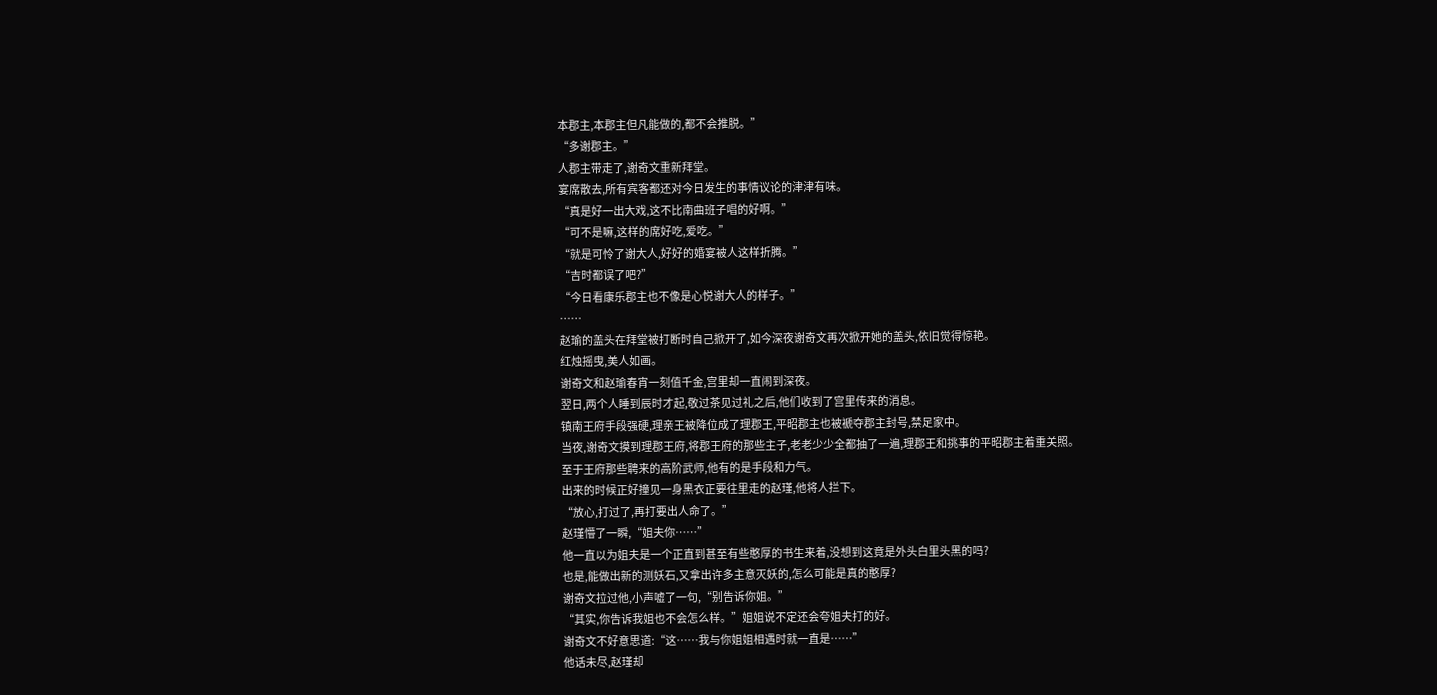本郡主,本郡主但凡能做的,都不会推脱。”
“多谢郡主。”
人郡主带走了,谢奇文重新拜堂。
宴席散去,所有宾客都还对今日发生的事情议论的津津有味。
“真是好一出大戏,这不比南曲班子唱的好啊。”
“可不是嘛,这样的席好吃,爱吃。”
“就是可怜了谢大人,好好的婚宴被人这样折腾。”
“吉时都误了吧?”
“今日看康乐郡主也不像是心悦谢大人的样子。”
……
赵瑜的盖头在拜堂被打断时自己掀开了,如今深夜谢奇文再次掀开她的盖头,依旧觉得惊艳。
红烛摇曳,美人如画。
谢奇文和赵瑜春宵一刻值千金,宫里却一直闹到深夜。
翌日,两个人睡到辰时才起,敬过茶见过礼之后,他们收到了宫里传来的消息。
镇南王府手段强硬,理亲王被降位成了理郡王,平昭郡主也被褫夺郡主封号,禁足家中。
当夜,谢奇文摸到理郡王府,将郡王府的那些主子,老老少少全都抽了一遍,理郡王和挑事的平昭郡主着重关照。
至于王府那些聘来的高阶武师,他有的是手段和力气。
出来的时候正好撞见一身黑衣正要往里走的赵瑾,他将人拦下。
“放心,打过了,再打要出人命了。”
赵瑾懵了一瞬,“姐夫你……”
他一直以为姐夫是一个正直到甚至有些憨厚的书生来着,没想到这竟是外头白里头黑的吗?
也是,能做出新的测妖石,又拿出许多主意灭妖的,怎么可能是真的憨厚?
谢奇文拉过他,小声嘘了一句,“别告诉你姐。”
“其实,你告诉我姐也不会怎么样。”姐姐说不定还会夸姐夫打的好。
谢奇文不好意思道:“这……我与你姐姐相遇时就一直是……”
他话未尽,赵瑾却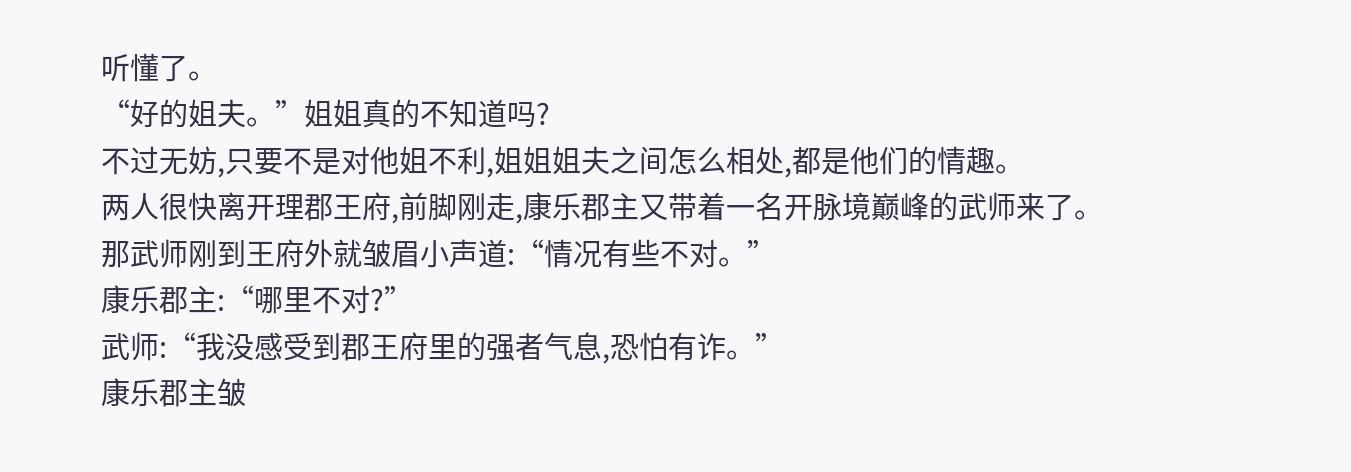听懂了。
“好的姐夫。”姐姐真的不知道吗?
不过无妨,只要不是对他姐不利,姐姐姐夫之间怎么相处,都是他们的情趣。
两人很快离开理郡王府,前脚刚走,康乐郡主又带着一名开脉境巅峰的武师来了。
那武师刚到王府外就皱眉小声道:“情况有些不对。”
康乐郡主:“哪里不对?”
武师:“我没感受到郡王府里的强者气息,恐怕有诈。”
康乐郡主皱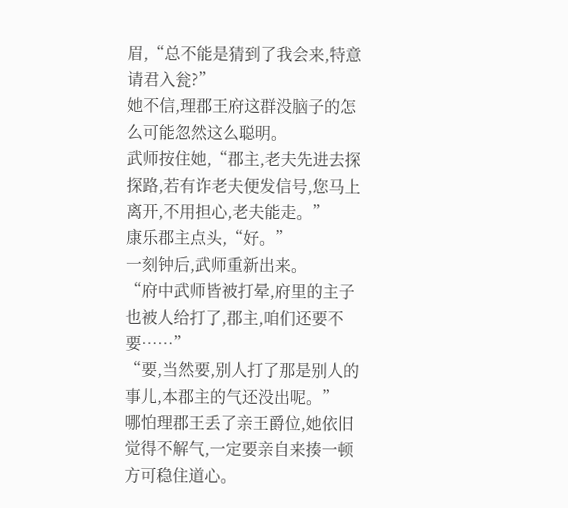眉,“总不能是猜到了我会来,特意请君入瓮?”
她不信,理郡王府这群没脑子的怎么可能忽然这么聪明。
武师按住她,“郡主,老夫先进去探探路,若有诈老夫便发信号,您马上离开,不用担心,老夫能走。”
康乐郡主点头,“好。”
一刻钟后,武师重新出来。
“府中武师皆被打晕,府里的主子也被人给打了,郡主,咱们还要不要……”
“要,当然要,别人打了那是别人的事儿,本郡主的气还没出呢。”
哪怕理郡王丢了亲王爵位,她依旧觉得不解气,一定要亲自来揍一顿方可稳住道心。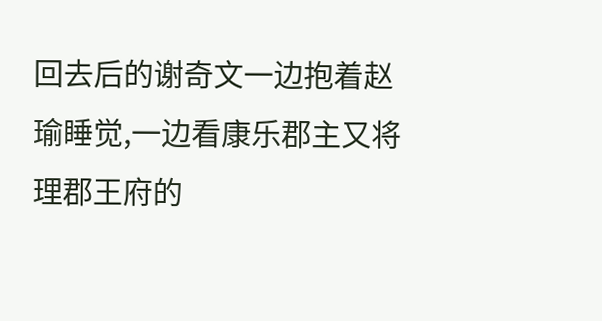回去后的谢奇文一边抱着赵瑜睡觉,一边看康乐郡主又将理郡王府的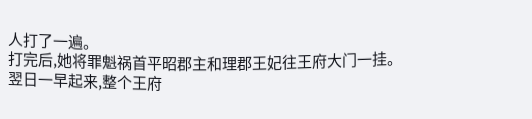人打了一遍。
打完后,她将罪魁祸首平昭郡主和理郡王妃往王府大门一挂。
翌日一早起来,整个王府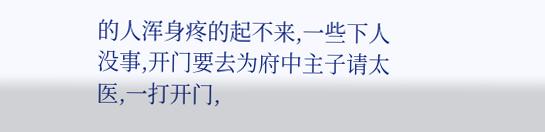的人浑身疼的起不来,一些下人没事,开门要去为府中主子请太医,一打开门,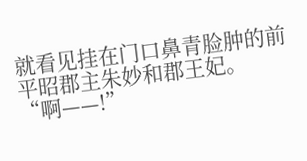就看见挂在门口鼻青脸肿的前平昭郡主朱妙和郡王妃。
“啊——!”